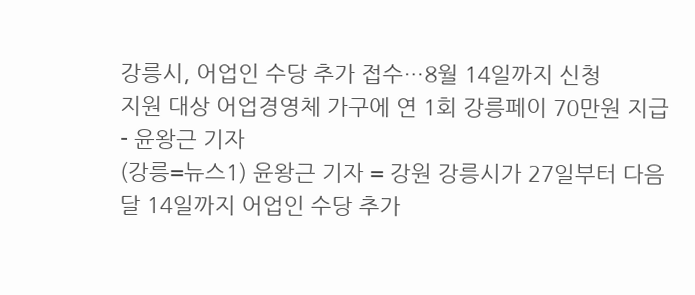강릉시, 어업인 수당 추가 접수…8월 14일까지 신청
지원 대상 어업경영체 가구에 연 1회 강릉페이 70만원 지급
- 윤왕근 기자
(강릉=뉴스1) 윤왕근 기자 = 강원 강릉시가 27일부터 다음 달 14일까지 어업인 수당 추가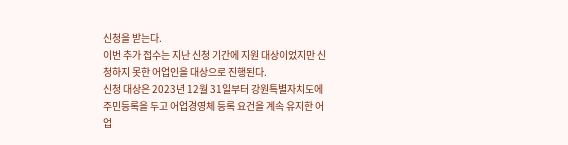신청을 받는다.
이번 추가 접수는 지난 신청 기간에 지원 대상이었지만 신청하지 못한 어업인을 대상으로 진행된다.
신청 대상은 2023년 12월 31일부터 강원특별자치도에 주민등록을 두고 어업경영체 등록 요건을 계속 유지한 어업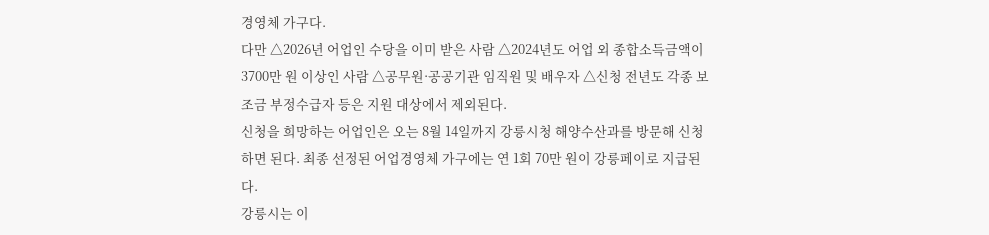경영체 가구다.
다만 △2026년 어업인 수당을 이미 받은 사람 △2024년도 어업 외 종합소득금액이 3700만 원 이상인 사람 △공무원·공공기관 임직원 및 배우자 △신청 전년도 각종 보조금 부정수급자 등은 지원 대상에서 제외된다.
신청을 희망하는 어업인은 오는 8월 14일까지 강릉시청 해양수산과를 방문해 신청하면 된다. 최종 선정된 어업경영체 가구에는 연 1회 70만 원이 강릉페이로 지급된다.
강릉시는 이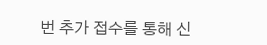번 추가 접수를 통해 신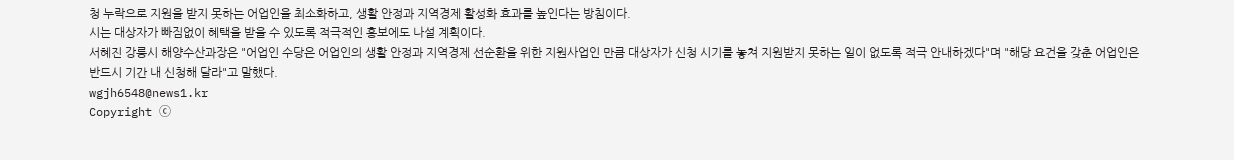청 누락으로 지원을 받지 못하는 어업인을 최소화하고, 생활 안정과 지역경제 활성화 효과를 높인다는 방침이다.
시는 대상자가 빠짐없이 혜택을 받을 수 있도록 적극적인 홍보에도 나설 계획이다.
서혜진 강릉시 해양수산과장은 "어업인 수당은 어업인의 생활 안정과 지역경제 선순환을 위한 지원사업인 만큼 대상자가 신청 시기를 놓쳐 지원받지 못하는 일이 없도록 적극 안내하겠다"며 "해당 요건을 갖춘 어업인은 반드시 기간 내 신청해 달라"고 말했다.
wgjh6548@news1.kr
Copyright ⓒ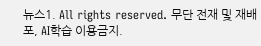뉴스1. All rights reserved. 무단 전재 및 재배포, AI학습 이용금지.